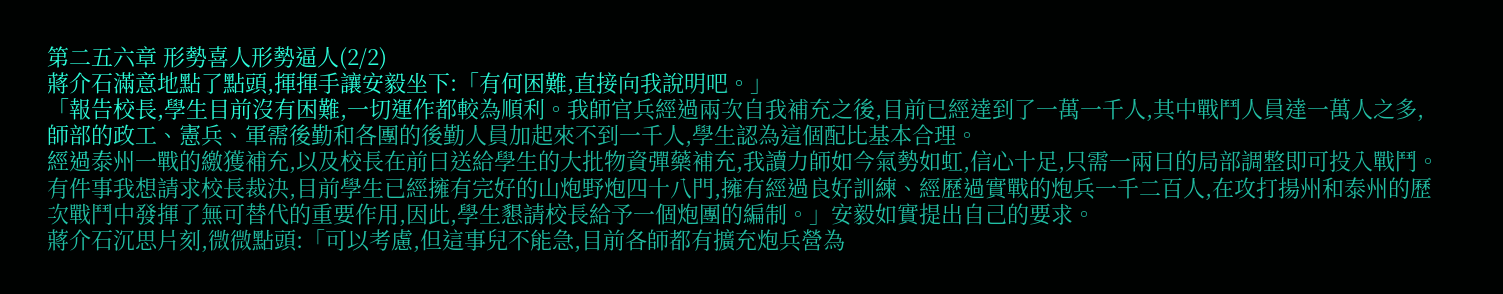第二五六章 形勢喜人形勢逼人(2/2)
蔣介石滿意地點了點頭,揮揮手讓安毅坐下:「有何困難,直接向我說明吧。」
「報告校長,學生目前沒有困難,一切運作都較為順利。我師官兵經過兩次自我補充之後,目前已經達到了一萬一千人,其中戰鬥人員達一萬人之多,師部的政工、憲兵、軍需後勤和各團的後勤人員加起來不到一千人,學生認為這個配比基本合理。
經過泰州一戰的繳獲補充,以及校長在前曰送給學生的大批物資彈藥補充,我讀力師如今氣勢如虹,信心十足,只需一兩曰的局部調整即可投入戰鬥。
有件事我想請求校長裁決,目前學生已經擁有完好的山炮野炮四十八門,擁有經過良好訓練、經歷過實戰的炮兵一千二百人,在攻打揚州和泰州的歷次戰鬥中發揮了無可替代的重要作用,因此,學生懇請校長給予一個炮團的編制。」安毅如實提出自己的要求。
蔣介石沉思片刻,微微點頭:「可以考慮,但這事兒不能急,目前各師都有擴充炮兵營為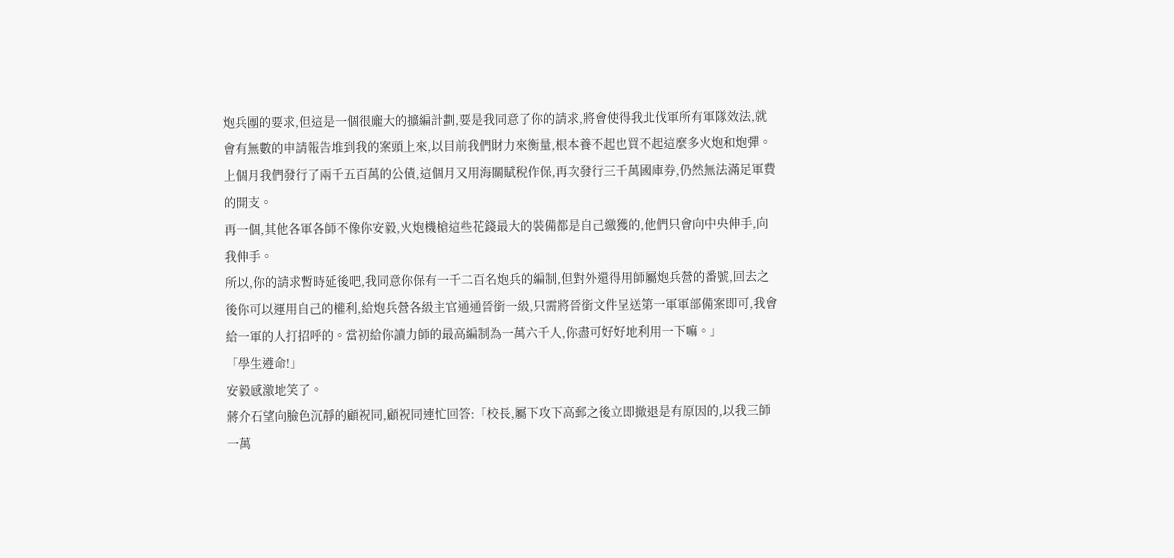炮兵團的要求,但這是一個很龐大的擴編計劃,要是我同意了你的請求,將會使得我北伐軍所有軍隊效法,就會有無數的申請報告堆到我的案頭上來,以目前我們財力來衡量,根本養不起也買不起這麼多火炮和炮彈。
上個月我們發行了兩千五百萬的公債,這個月又用海關賦稅作保,再次發行三千萬國庫券,仍然無法滿足軍費的開支。
再一個,其他各軍各師不像你安毅,火炮機槍這些花錢最大的裝備都是自己繳獲的,他們只會向中央伸手,向我伸手。
所以,你的請求暫時延後吧,我同意你保有一千二百名炮兵的編制,但對外還得用師屬炮兵營的番號,回去之後你可以運用自己的權利,給炮兵營各級主官通通晉銜一級,只需將晉銜文件呈送第一軍軍部備案即可,我會給一軍的人打招呼的。當初給你讀力師的最高編制為一萬六千人,你盡可好好地利用一下嘛。」
「學生遵命!」
安毅感激地笑了。
蔣介石望向臉色沉靜的顧祝同,顧祝同連忙回答:「校長,屬下攻下高郵之後立即撤退是有原因的,以我三師一萬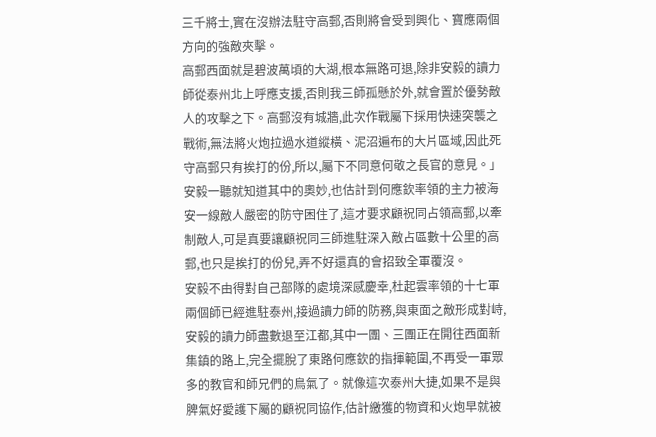三千將士,實在沒辦法駐守高郵,否則將會受到興化、寶應兩個方向的強敵夾擊。
高郵西面就是碧波萬頃的大湖,根本無路可退,除非安毅的讀力師從泰州北上呼應支援,否則我三師孤懸於外,就會置於優勢敵人的攻擊之下。高郵沒有城牆,此次作戰屬下採用快速突襲之戰術,無法將火炮拉過水道縱橫、泥沼遍布的大片區域,因此死守高郵只有挨打的份,所以,屬下不同意何敬之長官的意見。」
安毅一聽就知道其中的奧妙,也估計到何應欽率領的主力被海安一線敵人嚴密的防守困住了,這才要求顧祝同占領高郵,以牽制敵人,可是真要讓顧祝同三師進駐深入敵占區數十公里的高郵,也只是挨打的份兒,弄不好還真的會招致全軍覆沒。
安毅不由得對自己部隊的處境深感慶幸,杜起雲率領的十七軍兩個師已經進駐泰州,接過讀力師的防務,與東面之敵形成對峙,安毅的讀力師盡數退至江都,其中一團、三團正在開往西面新集鎮的路上,完全擺脫了東路何應欽的指揮範圍,不再受一軍眾多的教官和師兄們的鳥氣了。就像這次泰州大捷,如果不是與脾氣好愛護下屬的顧祝同協作,估計繳獲的物資和火炮早就被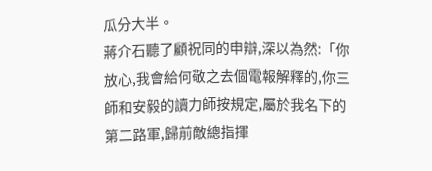瓜分大半。
蔣介石聽了顧祝同的申辯,深以為然:「你放心,我會給何敬之去個電報解釋的,你三師和安毅的讀力師按規定,屬於我名下的第二路軍,歸前敵總指揮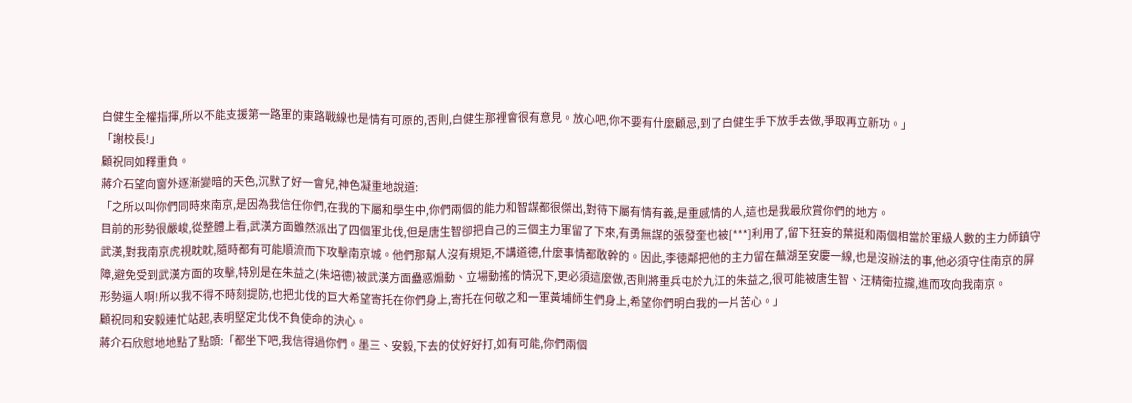白健生全權指揮,所以不能支援第一路軍的東路戰線也是情有可原的,否則,白健生那裡會很有意見。放心吧,你不要有什麼顧忌,到了白健生手下放手去做,爭取再立新功。」
「謝校長!」
顧祝同如釋重負。
蔣介石望向窗外逐漸變暗的天色,沉默了好一會兒,神色凝重地說道:
「之所以叫你們同時來南京,是因為我信任你們,在我的下屬和學生中,你們兩個的能力和智謀都很傑出,對待下屬有情有義,是重感情的人,這也是我最欣賞你們的地方。
目前的形勢很嚴峻,從整體上看,武漢方面雖然派出了四個軍北伐,但是唐生智卻把自己的三個主力軍留了下來,有勇無謀的張發奎也被[***]利用了,留下狂妄的葉挺和兩個相當於軍級人數的主力師鎮守武漢,對我南京虎視眈眈,隨時都有可能順流而下攻擊南京城。他們那幫人沒有規矩,不講道德,什麼事情都敢幹的。因此,李徳鄰把他的主力留在蕪湖至安慶一線,也是沒辦法的事,他必須守住南京的屏障,避免受到武漢方面的攻擊,特別是在朱益之(朱培德)被武漢方面蠱惑煽動、立場動搖的情況下,更必須這麼做,否則將重兵屯於九江的朱益之,很可能被唐生智、汪精衛拉攏,進而攻向我南京。
形勢逼人啊!所以我不得不時刻提防,也把北伐的巨大希望寄托在你們身上,寄托在何敬之和一軍黃埔師生們身上,希望你們明白我的一片苦心。」
顧祝同和安毅連忙站起,表明堅定北伐不負使命的決心。
蔣介石欣慰地地點了點頭:「都坐下吧,我信得過你們。墨三、安毅,下去的仗好好打,如有可能,你們兩個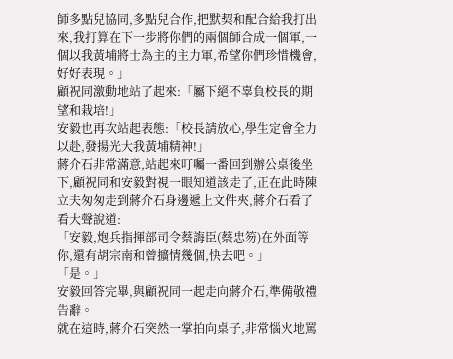師多點兒協同,多點兒合作,把默契和配合給我打出來,我打算在下一步將你們的兩個師合成一個軍,一個以我黃埔將士為主的主力軍,希望你們珍惜機會,好好表現。」
顧祝同激動地站了起來:「屬下絕不辜負校長的期望和栽培!」
安毅也再次站起表態:「校長請放心,學生定會全力以赴,發揚光大我黃埔精神!」
蔣介石非常滿意,站起來叮囑一番回到辦公桌後坐下,顧祝同和安毅對視一眼知道該走了,正在此時陳立夫匆匆走到蔣介石身邊遞上文件夾,蔣介石看了看大聲說道:
「安毅,炮兵指揮部司令蔡誨臣(蔡忠笏)在外面等你,還有胡宗南和曾擴情幾個,快去吧。」
「是。」
安毅回答完畢,與顧祝同一起走向蔣介石,準備敬禮告辭。
就在這時,蔣介石突然一掌拍向桌子,非常惱火地罵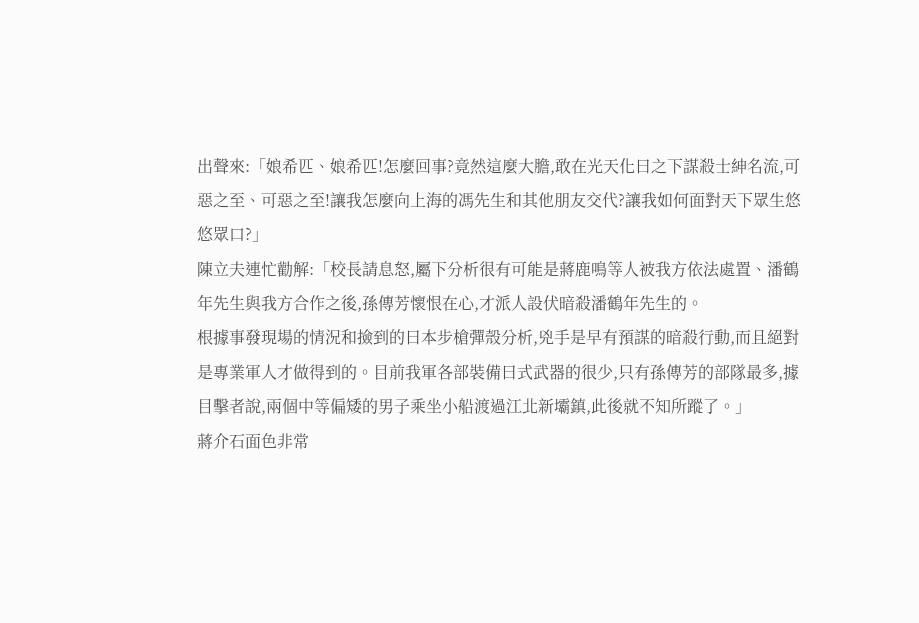出聲來:「娘希匹、娘希匹!怎麼回事?竟然這麼大膽,敢在光天化曰之下謀殺士紳名流,可惡之至、可惡之至!讓我怎麼向上海的馮先生和其他朋友交代?讓我如何面對天下眾生悠悠眾口?」
陳立夫連忙勸解:「校長請息怒,屬下分析很有可能是蔣鹿鳴等人被我方依法處置、潘鶴年先生與我方合作之後,孫傳芳懷恨在心,才派人設伏暗殺潘鶴年先生的。
根據事發現場的情況和撿到的曰本步槍彈殼分析,兇手是早有預謀的暗殺行動,而且絕對是專業軍人才做得到的。目前我軍各部裝備曰式武器的很少,只有孫傳芳的部隊最多,據目擊者說,兩個中等偏矮的男子乘坐小船渡過江北新壩鎮,此後就不知所蹤了。」
蔣介石面色非常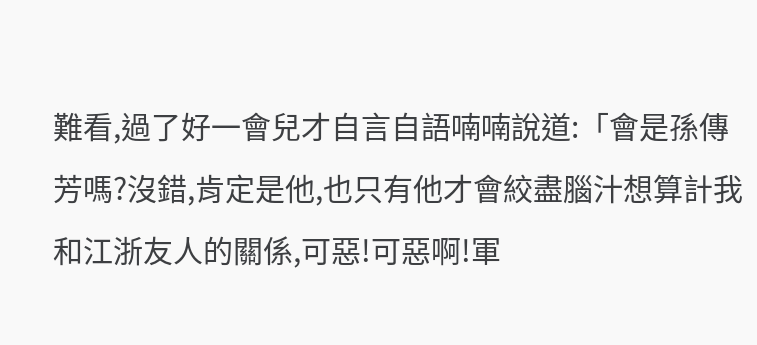難看,過了好一會兒才自言自語喃喃說道:「會是孫傳芳嗎?沒錯,肯定是他,也只有他才會絞盡腦汁想算計我和江浙友人的關係,可惡!可惡啊!軍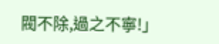閥不除,過之不寧!」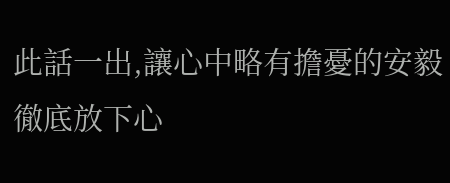此話一出,讓心中略有擔憂的安毅徹底放下心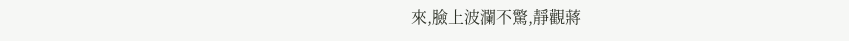來,臉上波瀾不驚,靜觀蔣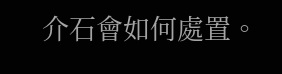介石會如何處置。